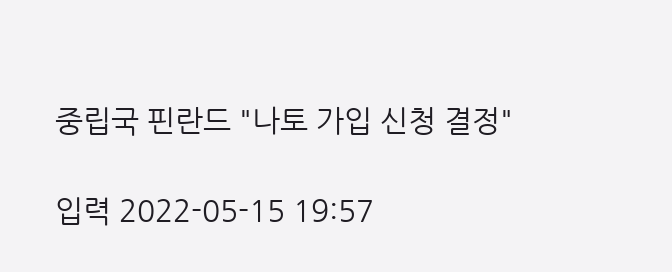중립국 핀란드 "나토 가입 신청 결정"

입력 2022-05-15 19:57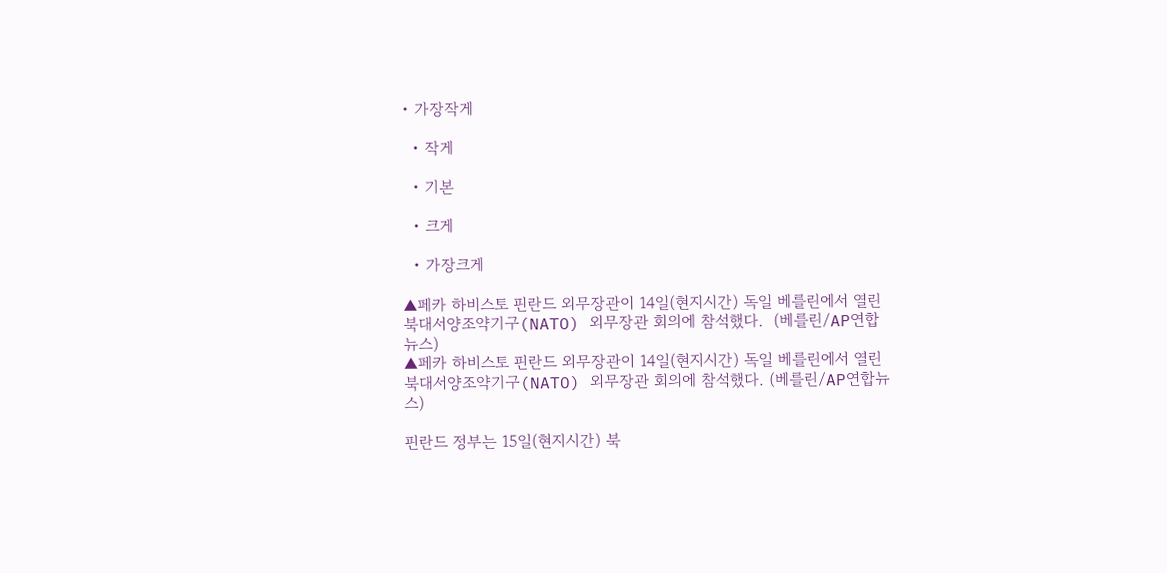• 가장작게

  • 작게

  • 기본

  • 크게

  • 가장크게

▲페카 하비스토 핀란드 외무장관이 14일(현지시간) 독일 베를린에서 열린 북대서양조약기구(NATO) 외무장관 회의에 참석했다.  (베를린/AP연합뉴스)
▲페카 하비스토 핀란드 외무장관이 14일(현지시간) 독일 베를린에서 열린 북대서양조약기구(NATO) 외무장관 회의에 참석했다. (베를린/AP연합뉴스)

핀란드 정부는 15일(현지시간) 북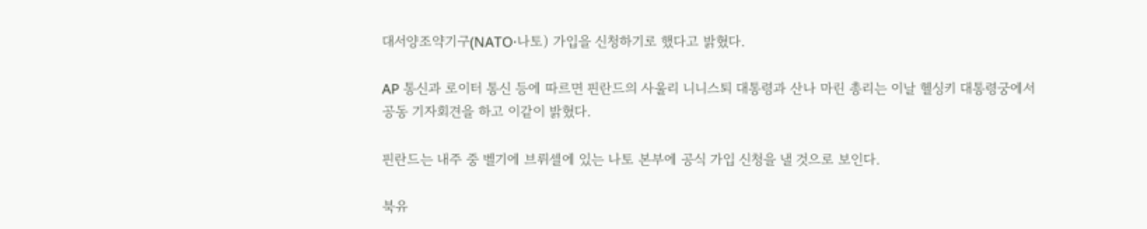대서양조약기구(NATO·나토) 가입을 신청하기로 했다고 밝혔다.

AP 통신과 로이터 통신 등에 따르면 핀란드의 사울리 니니스퇴 대통령과 산나 마린 총리는 이날 헬싱키 대통령궁에서 공동 기자회견을 하고 이같이 밝혔다.

핀란드는 내주 중 벨기에 브뤼셀에 있는 나토 본부에 공식 가입 신청을 낼 것으로 보인다.

북유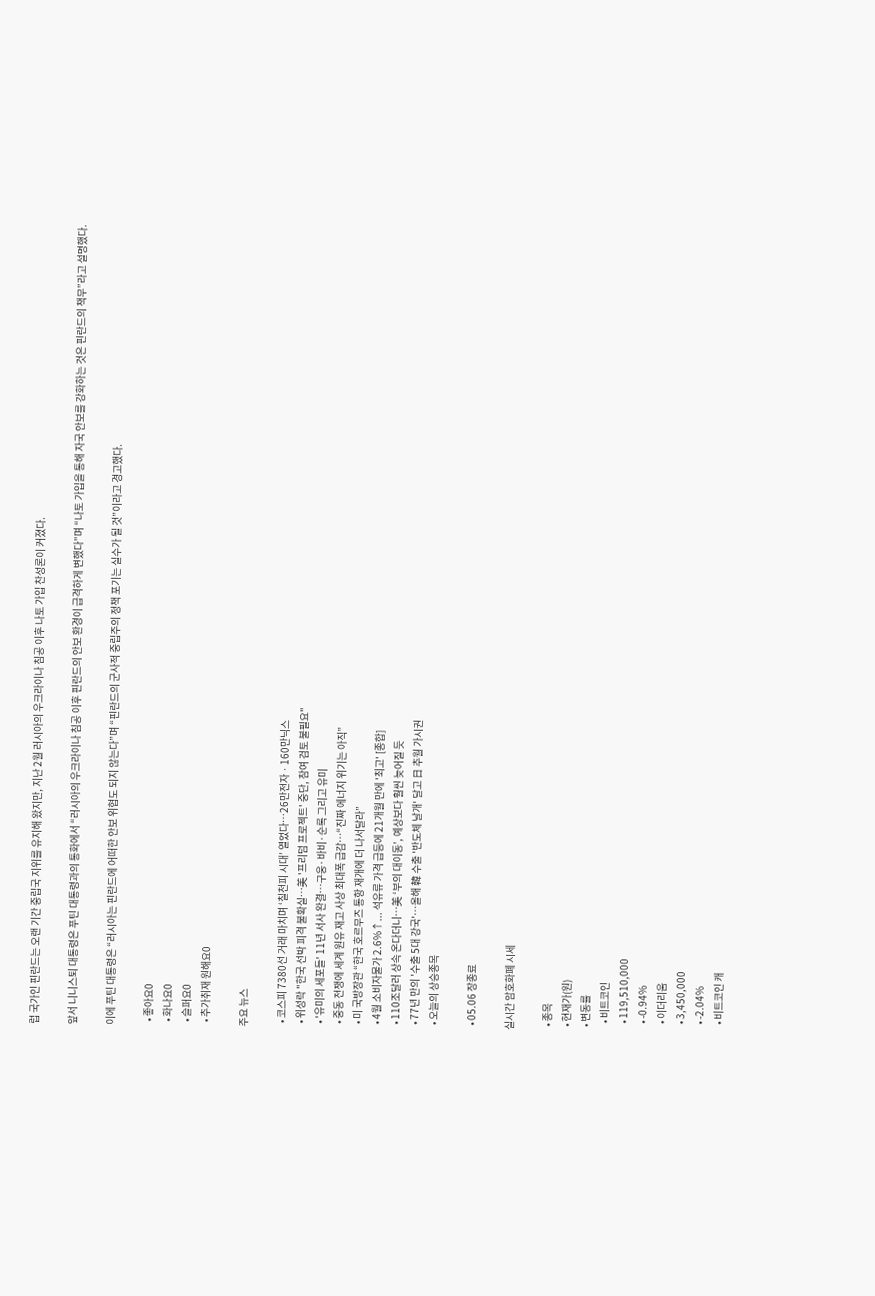럽 국가인 핀란드는 오랜 기간 중립국 지위를 유지해 왔지만, 지난 2월 러시아의 우크라이나 침공 이후 나토 가입 찬성론이 커졌다.

앞서 니니스퇴 대통령은 푸틴 대통령과의 통화에서 “러시아의 우크라이나 침공 이후 핀란드의 안보 환경이 급격하게 변했다”며 “나토 가입을 통해 자국 안보를 강화하는 것은 핀란드의 책무”라고 설명했다.

이에 푸틴 대통령은 “러시아는 핀란드에 어떠한 안보 위협도 되지 않는다”며 “핀란드의 군사적 중립주의 정책 포기는 실수가 될 것”이라고 경고했다.

  • 좋아요0
  • 화나요0
  • 슬퍼요0
  • 추가취재 원해요0

주요 뉴스

  • 코스피 7380선 거래 마치며 ‘칠천피 시대’ 열었다⋯26만전자ㆍ160만닉스
  • 위성락 "한국 선박 피격 불확실⋯美 '프리덤 프로젝트' 중단, 참여 검토 불필요"
  • '유미의 세포들' 11년 서사 완결…구웅·바비·순록 그리고 유미
  • 중동 전쟁에 세계 원유 재고 사상 최대폭 급감⋯“진짜 에너지 위기는 아직”
  • 미 국방장관 “한국 호르무즈 통항 재개에 더 나서달라”
  • 4월 소비자물가 2.6%↑... 석유류 가격 급등에 21개월 만에 '최고' [종합]
  • 110조달러 상속 온다더니…美 ‘부의 대이동’, 예상보다 훨씬 늦어질 듯
  • 77년 만의 '수출 5대 강국'⋯올해 韓 수출 '반도체 날개' 달고 日 추월 가시권
  • 오늘의 상승종목

  • 05.06 장종료

실시간 암호화폐 시세

  • 종목
  • 현재가(원)
  • 변동률
    • 비트코인
    • 119,510,000
    • -0.94%
    • 이더리움
    • 3,450,000
    • -2.04%
    • 비트코인 캐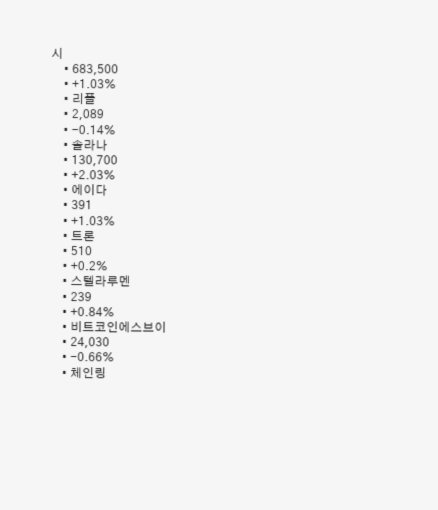시
    • 683,500
    • +1.03%
    • 리플
    • 2,089
    • -0.14%
    • 솔라나
    • 130,700
    • +2.03%
    • 에이다
    • 391
    • +1.03%
    • 트론
    • 510
    • +0.2%
    • 스텔라루멘
    • 239
    • +0.84%
    • 비트코인에스브이
    • 24,030
    • -0.66%
    • 체인링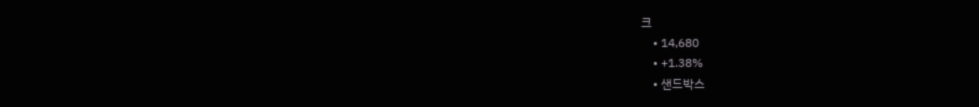크
    • 14,680
    • +1.38%
    • 샌드박스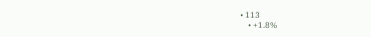• 113
    • +1.8%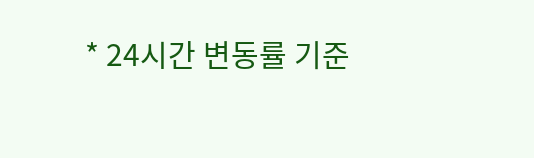* 24시간 변동률 기준